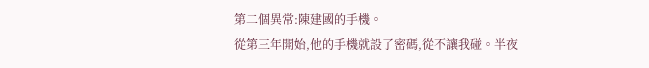第二個異常:陳建國的手機。
從第三年開始,他的手機就設了密碼,從不讓我碰。半夜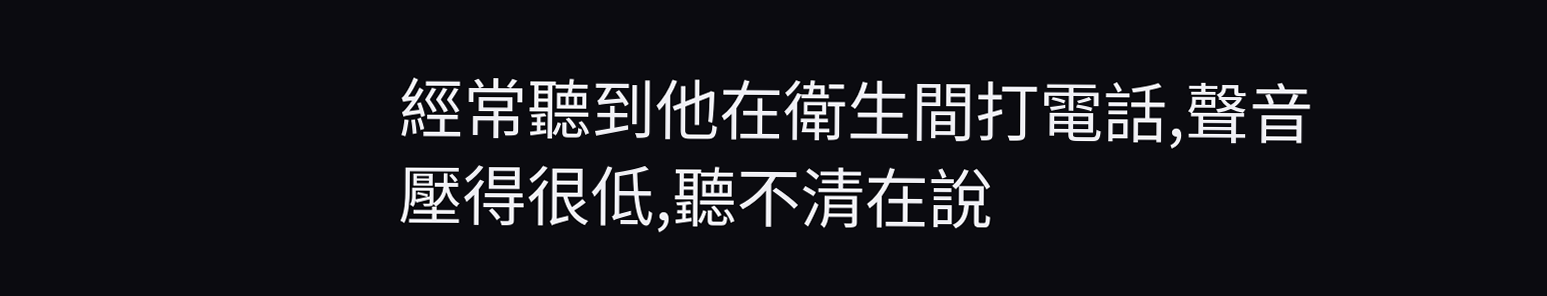經常聽到他在衛生間打電話,聲音壓得很低,聽不清在說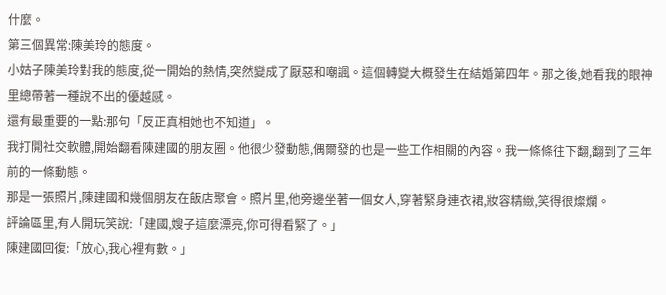什麼。
第三個異常:陳美玲的態度。
小姑子陳美玲對我的態度,從一開始的熱情,突然變成了厭惡和嘲諷。這個轉變大概發生在結婚第四年。那之後,她看我的眼神里總帶著一種說不出的優越感。
還有最重要的一點:那句「反正真相她也不知道」。
我打開社交軟體,開始翻看陳建國的朋友圈。他很少發動態,偶爾發的也是一些工作相關的內容。我一條條往下翻,翻到了三年前的一條動態。
那是一張照片,陳建國和幾個朋友在飯店聚會。照片里,他旁邊坐著一個女人,穿著緊身連衣裙,妝容精緻,笑得很燦爛。
評論區里,有人開玩笑說:「建國,嫂子這麼漂亮,你可得看緊了。」
陳建國回復:「放心,我心裡有數。」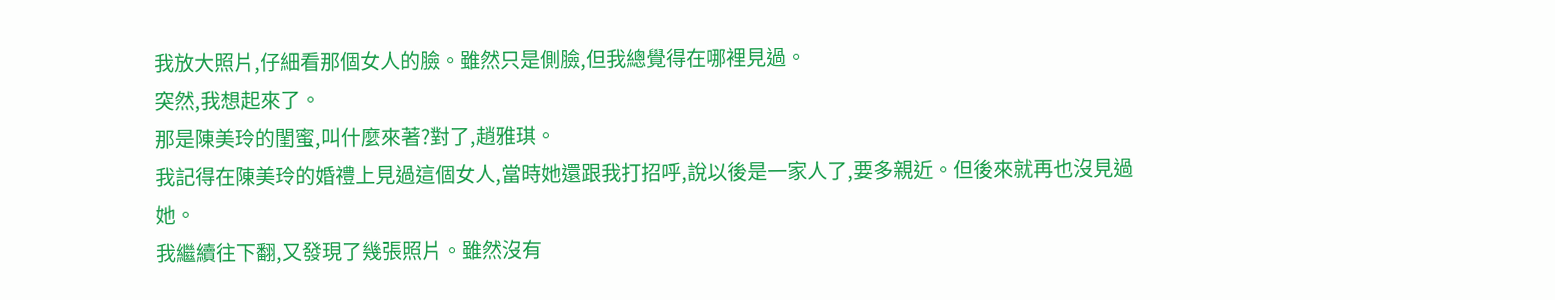我放大照片,仔細看那個女人的臉。雖然只是側臉,但我總覺得在哪裡見過。
突然,我想起來了。
那是陳美玲的閨蜜,叫什麼來著?對了,趙雅琪。
我記得在陳美玲的婚禮上見過這個女人,當時她還跟我打招呼,說以後是一家人了,要多親近。但後來就再也沒見過她。
我繼續往下翻,又發現了幾張照片。雖然沒有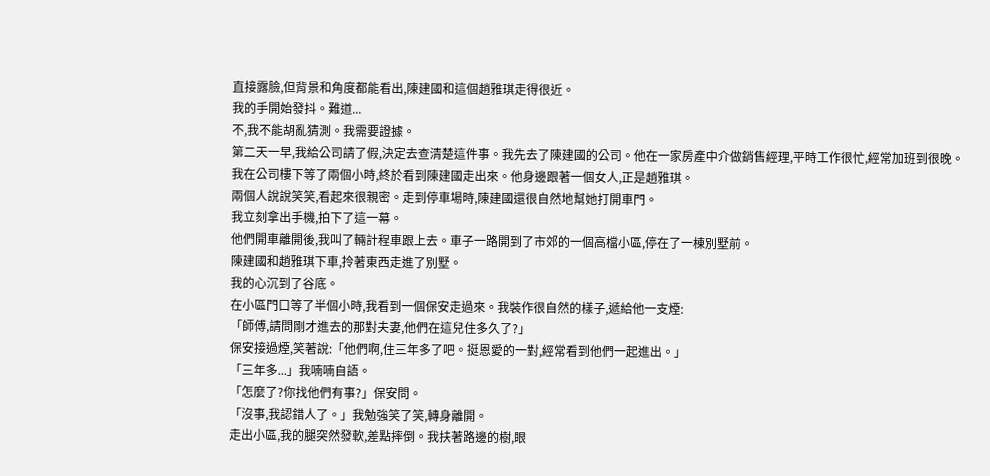直接露臉,但背景和角度都能看出,陳建國和這個趙雅琪走得很近。
我的手開始發抖。難道...
不,我不能胡亂猜測。我需要證據。
第二天一早,我給公司請了假,決定去查清楚這件事。我先去了陳建國的公司。他在一家房產中介做銷售經理,平時工作很忙,經常加班到很晚。
我在公司樓下等了兩個小時,終於看到陳建國走出來。他身邊跟著一個女人,正是趙雅琪。
兩個人說說笑笑,看起來很親密。走到停車場時,陳建國還很自然地幫她打開車門。
我立刻拿出手機,拍下了這一幕。
他們開車離開後,我叫了輛計程車跟上去。車子一路開到了市郊的一個高檔小區,停在了一棟別墅前。
陳建國和趙雅琪下車,拎著東西走進了別墅。
我的心沉到了谷底。
在小區門口等了半個小時,我看到一個保安走過來。我裝作很自然的樣子,遞給他一支煙:
「師傅,請問剛才進去的那對夫妻,他們在這兒住多久了?」
保安接過煙,笑著說:「他們啊,住三年多了吧。挺恩愛的一對,經常看到他們一起進出。」
「三年多...」我喃喃自語。
「怎麼了?你找他們有事?」保安問。
「沒事,我認錯人了。」我勉強笑了笑,轉身離開。
走出小區,我的腿突然發軟,差點摔倒。我扶著路邊的樹,眼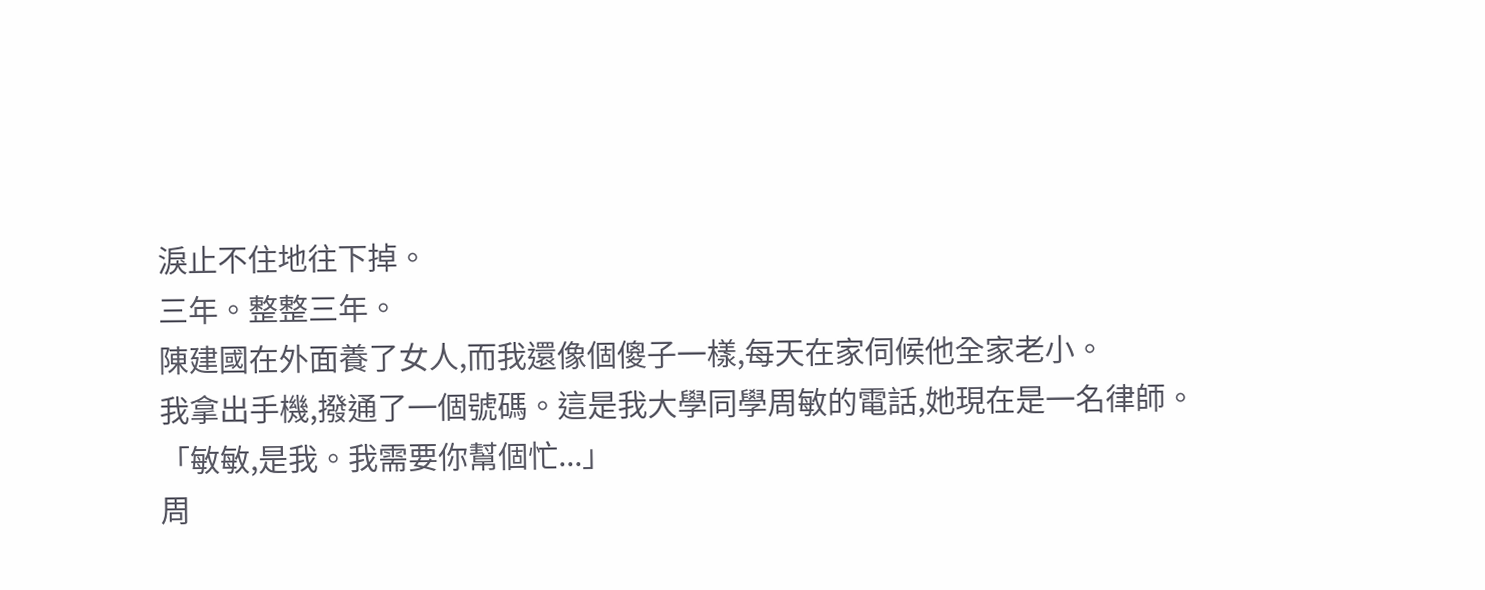淚止不住地往下掉。
三年。整整三年。
陳建國在外面養了女人,而我還像個傻子一樣,每天在家伺候他全家老小。
我拿出手機,撥通了一個號碼。這是我大學同學周敏的電話,她現在是一名律師。
「敏敏,是我。我需要你幫個忙...」
周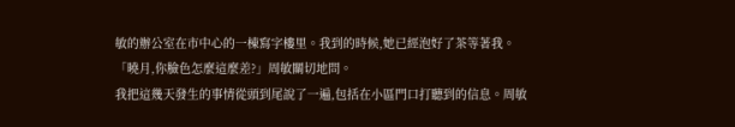敏的辦公室在市中心的一棟寫字樓里。我到的時候,她已經泡好了茶等著我。
「曉月,你臉色怎麼這麼差?」周敏關切地問。
我把這幾天發生的事情從頭到尾說了一遍,包括在小區門口打聽到的信息。周敏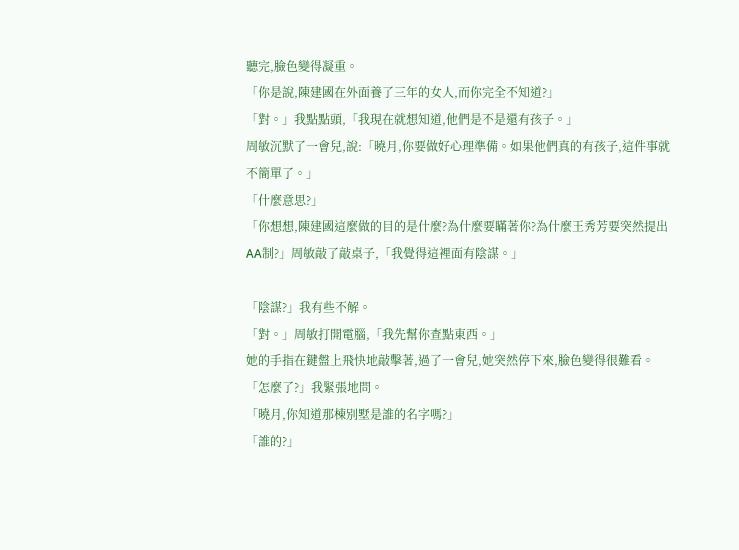聽完,臉色變得凝重。
「你是說,陳建國在外面養了三年的女人,而你完全不知道?」
「對。」我點點頭,「我現在就想知道,他們是不是還有孩子。」
周敏沉默了一會兒,說:「曉月,你要做好心理準備。如果他們真的有孩子,這件事就不簡單了。」
「什麼意思?」
「你想想,陳建國這麼做的目的是什麼?為什麼要瞞著你?為什麼王秀芳要突然提出AA制?」周敏敲了敲桌子,「我覺得這裡面有陰謀。」

「陰謀?」我有些不解。
「對。」周敏打開電腦,「我先幫你查點東西。」
她的手指在鍵盤上飛快地敲擊著,過了一會兒,她突然停下來,臉色變得很難看。
「怎麼了?」我緊張地問。
「曉月,你知道那棟別墅是誰的名字嗎?」
「誰的?」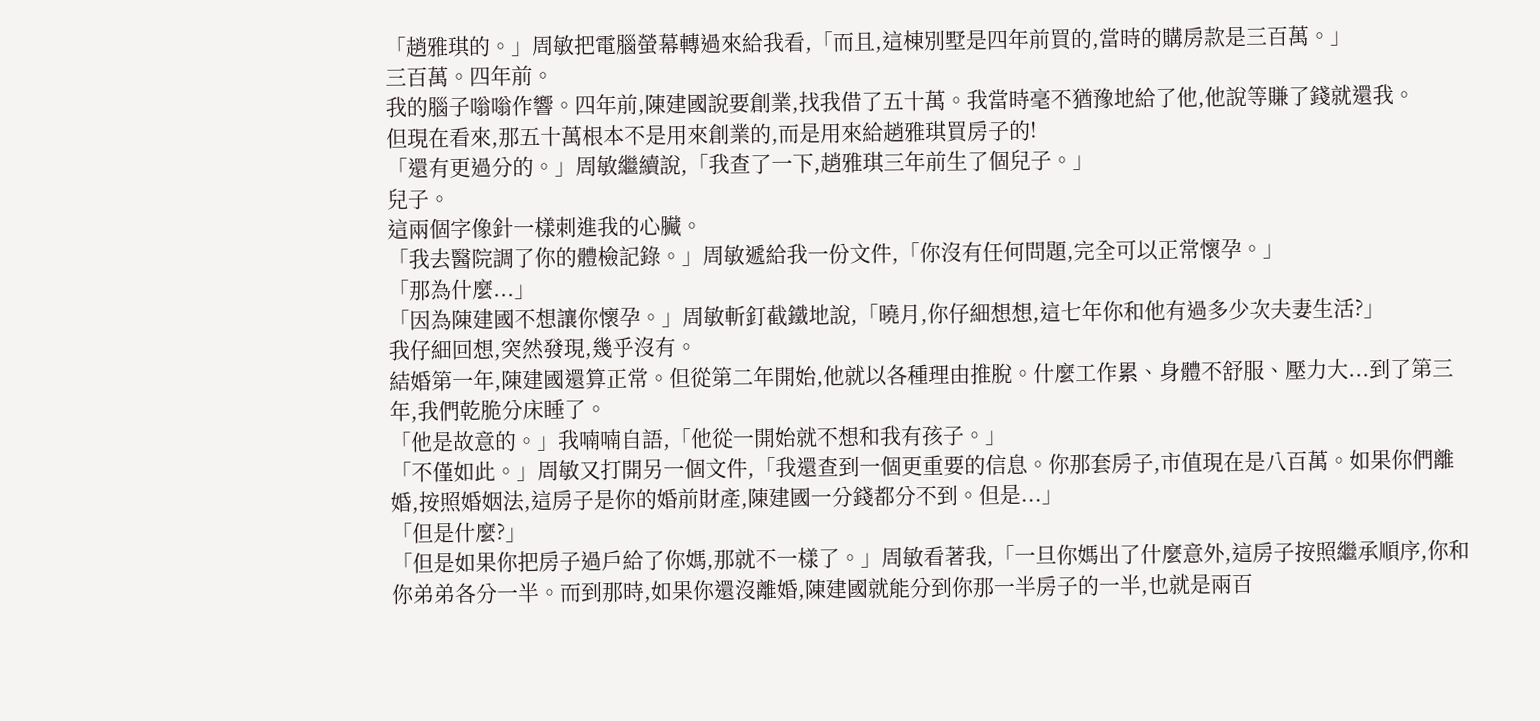「趙雅琪的。」周敏把電腦螢幕轉過來給我看,「而且,這棟別墅是四年前買的,當時的購房款是三百萬。」
三百萬。四年前。
我的腦子嗡嗡作響。四年前,陳建國說要創業,找我借了五十萬。我當時毫不猶豫地給了他,他說等賺了錢就還我。
但現在看來,那五十萬根本不是用來創業的,而是用來給趙雅琪買房子的!
「還有更過分的。」周敏繼續說,「我查了一下,趙雅琪三年前生了個兒子。」
兒子。
這兩個字像針一樣刺進我的心臟。
「我去醫院調了你的體檢記錄。」周敏遞給我一份文件,「你沒有任何問題,完全可以正常懷孕。」
「那為什麼...」
「因為陳建國不想讓你懷孕。」周敏斬釘截鐵地說,「曉月,你仔細想想,這七年你和他有過多少次夫妻生活?」
我仔細回想,突然發現,幾乎沒有。
結婚第一年,陳建國還算正常。但從第二年開始,他就以各種理由推脫。什麼工作累、身體不舒服、壓力大...到了第三年,我們乾脆分床睡了。
「他是故意的。」我喃喃自語,「他從一開始就不想和我有孩子。」
「不僅如此。」周敏又打開另一個文件,「我還查到一個更重要的信息。你那套房子,市值現在是八百萬。如果你們離婚,按照婚姻法,這房子是你的婚前財產,陳建國一分錢都分不到。但是...」
「但是什麼?」
「但是如果你把房子過戶給了你媽,那就不一樣了。」周敏看著我,「一旦你媽出了什麼意外,這房子按照繼承順序,你和你弟弟各分一半。而到那時,如果你還沒離婚,陳建國就能分到你那一半房子的一半,也就是兩百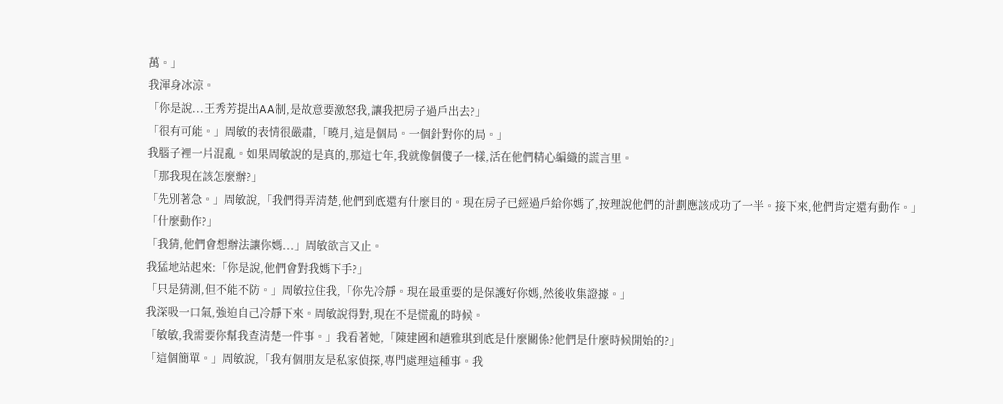萬。」
我渾身冰涼。
「你是說...王秀芳提出AA制,是故意要激怒我,讓我把房子過戶出去?」
「很有可能。」周敏的表情很嚴肅,「曉月,這是個局。一個針對你的局。」
我腦子裡一片混亂。如果周敏說的是真的,那這七年,我就像個傻子一樣,活在他們精心編織的謊言里。
「那我現在該怎麼辦?」
「先別著急。」周敏說,「我們得弄清楚,他們到底還有什麼目的。現在房子已經過戶給你媽了,按理說他們的計劃應該成功了一半。接下來,他們肯定還有動作。」
「什麼動作?」
「我猜,他們會想辦法讓你媽...」周敏欲言又止。
我猛地站起來:「你是說,他們會對我媽下手?」
「只是猜測,但不能不防。」周敏拉住我,「你先冷靜。現在最重要的是保護好你媽,然後收集證據。」
我深吸一口氣,強迫自己冷靜下來。周敏說得對,現在不是慌亂的時候。
「敏敏,我需要你幫我查清楚一件事。」我看著她,「陳建國和趙雅琪到底是什麼關係?他們是什麼時候開始的?」
「這個簡單。」周敏說,「我有個朋友是私家偵探,專門處理這種事。我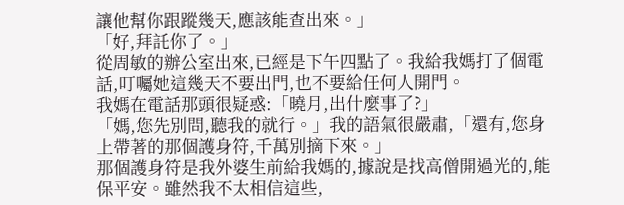讓他幫你跟蹤幾天,應該能查出來。」
「好,拜託你了。」
從周敏的辦公室出來,已經是下午四點了。我給我媽打了個電話,叮囑她這幾天不要出門,也不要給任何人開門。
我媽在電話那頭很疑惑:「曉月,出什麼事了?」
「媽,您先別問,聽我的就行。」我的語氣很嚴肅,「還有,您身上帶著的那個護身符,千萬別摘下來。」
那個護身符是我外婆生前給我媽的,據說是找高僧開過光的,能保平安。雖然我不太相信這些,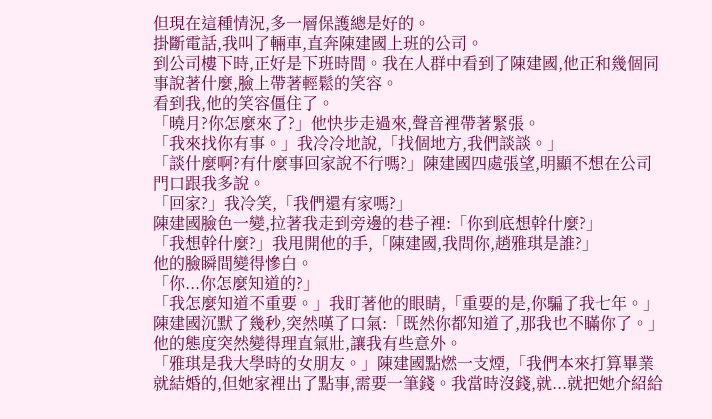但現在這種情況,多一層保護總是好的。
掛斷電話,我叫了輛車,直奔陳建國上班的公司。
到公司樓下時,正好是下班時間。我在人群中看到了陳建國,他正和幾個同事說著什麼,臉上帶著輕鬆的笑容。
看到我,他的笑容僵住了。
「曉月?你怎麼來了?」他快步走過來,聲音裡帶著緊張。
「我來找你有事。」我冷冷地說,「找個地方,我們談談。」
「談什麼啊?有什麼事回家說不行嗎?」陳建國四處張望,明顯不想在公司門口跟我多說。
「回家?」我冷笑,「我們還有家嗎?」
陳建國臉色一變,拉著我走到旁邊的巷子裡:「你到底想幹什麼?」
「我想幹什麼?」我甩開他的手,「陳建國,我問你,趙雅琪是誰?」
他的臉瞬間變得慘白。
「你...你怎麼知道的?」
「我怎麼知道不重要。」我盯著他的眼睛,「重要的是,你騙了我七年。」
陳建國沉默了幾秒,突然嘆了口氣:「既然你都知道了,那我也不瞞你了。」
他的態度突然變得理直氣壯,讓我有些意外。
「雅琪是我大學時的女朋友。」陳建國點燃一支煙,「我們本來打算畢業就結婚的,但她家裡出了點事,需要一筆錢。我當時沒錢,就...就把她介紹給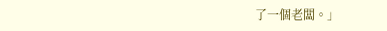了一個老闆。」